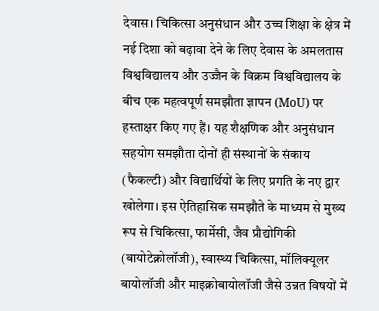देवास। चिकित्सा अनुसंधान और उच्च शिक्षा के क्षेत्र में नई दिशा को बढ़ावा देने के लिए देवास के अमलतास विश्वविद्यालय और उज्जैन के विक्रम विश्वविद्यालय के बीच एक महत्वपूर्ण समझौता ज्ञापन (MoU) पर हस्ताक्षर किए गए हैं। यह शैक्षणिक और अनुसंधान सहयोग समझौता दोनों ही संस्थानों के संकाय (फैकल्टी) और विद्यार्थियों के लिए प्रगति के नए द्वार खोलेगा। इस ऐतिहासिक समझौते के माध्यम से मुख्य रूप से चिकित्सा, फार्मेसी, जैव प्रौद्योगिकी (बायोटेक्नोलॉजी), स्वास्थ्य चिकित्सा, मॉलिक्यूलर बायोलॉजी और माइक्रोबायोलॉजी जैसे उन्नत विषयों में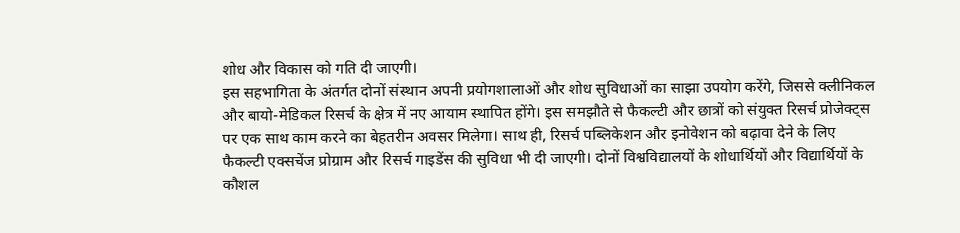शोध और विकास को गति दी जाएगी।
इस सहभागिता के अंतर्गत दोनों संस्थान अपनी प्रयोगशालाओं और शोध सुविधाओं का साझा उपयोग करेंगे, जिससे क्लीनिकल और बायो-मेडिकल रिसर्च के क्षेत्र में नए आयाम स्थापित होंगे। इस समझौते से फैकल्टी और छात्रों को संयुक्त रिसर्च प्रोजेक्ट्स पर एक साथ काम करने का बेहतरीन अवसर मिलेगा। साथ ही, रिसर्च पब्लिकेशन और इनोवेशन को बढ़ावा देने के लिए फैकल्टी एक्सचेंज प्रोग्राम और रिसर्च गाइडेंस की सुविधा भी दी जाएगी। दोनों विश्वविद्यालयों के शोधार्थियों और विद्यार्थियों के कौशल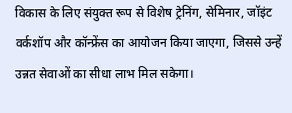विकास के लिए संयुक्त रूप से विशेष ट्रेनिंग, सेमिनार, जॉइंट वर्कशॉप और कॉन्फ्रेंस का आयोजन किया जाएगा, जिससे उन्हें उन्नत सेवाओं का सीधा लाभ मिल सकेगा।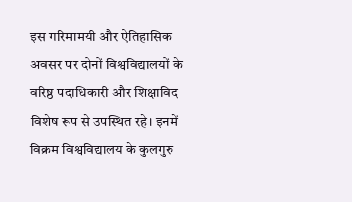इस गरिमामयी और ऐतिहासिक अवसर पर दोनों विश्वविद्यालयों के वरिष्ठ पदाधिकारी और शिक्षाविद विशेष रूप से उपस्थित रहे। इनमें विक्रम विश्वविद्यालय के कुलगुरु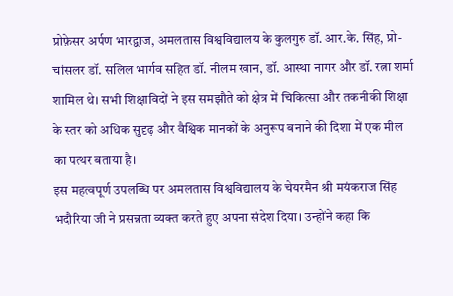प्रोफ़ेसर अर्पण भारद्वाज, अमलतास विश्वविद्यालय के कुलगुरु डॉ. आर.के. सिंह, प्रो-चांसलर डॉ. सलिल भार्गव सहित डॉ. नीलम खान, डॉ. आस्था नागर और डॉ. रत्ना शर्मा शामिल थे। सभी शिक्षाविदों ने इस समझौते को क्षेत्र में चिकित्सा और तकनीकी शिक्षा के स्तर को अधिक सुदृढ़ और वैश्विक मानकों के अनुरूप बनाने की दिशा में एक मील का पत्थर बताया है।
इस महत्वपूर्ण उपलब्धि पर अमलतास विश्वविद्यालय के चेयरमैन श्री मयंकराज सिंह भदौरिया जी ने प्रसन्नता व्यक्त करते हुए अपना संदेश दिया। उन्होंने कहा कि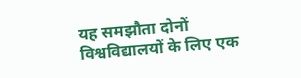यह समझौता दोनों विश्वविद्यालयों के लिए एक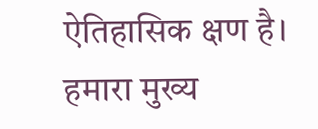ऐतिहासिक क्षण है। हमारा मुख्य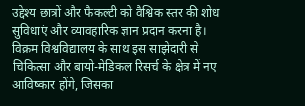उद्देश्य छात्रों और फैकल्टी को वैश्विक स्तर की शोध सुविधाएं और व्यावहारिक ज्ञान प्रदान करना है। विक्रम विश्वविद्यालय के साथ इस साझेदारी से चिकित्सा और बायो-मेडिकल रिसर्च के क्षेत्र में नए आविष्कार होंगे, जिसका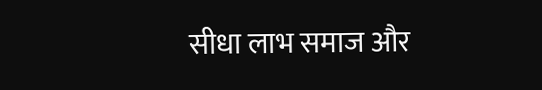सीधा लाभ समाज और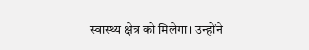स्वास्थ्य क्षेत्र को मिलेगा। उन्होंने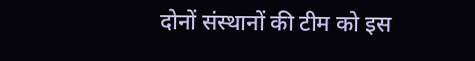दोनों संस्थानों की टीम को इस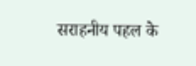सराहनीय पहल के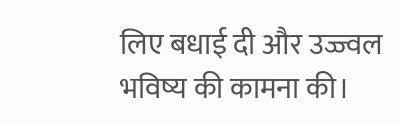लिए बधाई दी और उज्ज्वल भविष्य की कामना की।